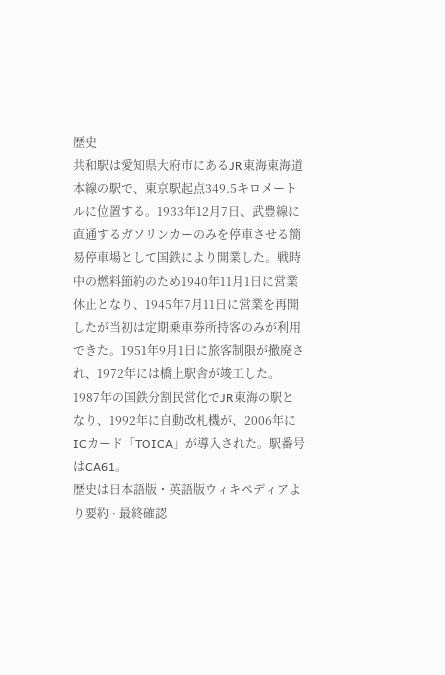歴史
共和駅は愛知県大府市にあるJR東海東海道本線の駅で、東京駅起点349.5キロメートルに位置する。1933年12月7日、武豊線に直通するガソリンカーのみを停車させる簡易停車場として国鉄により開業した。戦時中の燃料節約のため1940年11月1日に営業休止となり、1945年7月11日に営業を再開したが当初は定期乗車券所持客のみが利用できた。1951年9月1日に旅客制限が撤廃され、1972年には橋上駅舎が竣工した。1987年の国鉄分割民営化でJR東海の駅となり、1992年に自動改札機が、2006年にICカード「TOICA」が導入された。駅番号はCA61。
歴史は日本語版・英語版ウィキペディアより要約 · 最終確認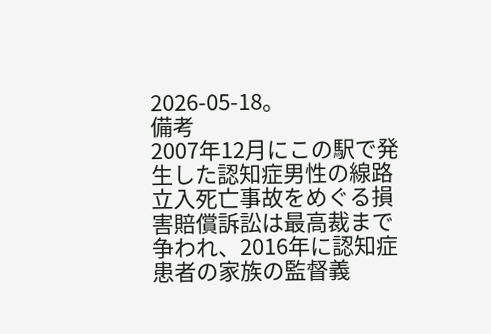2026-05-18。
備考
2007年12月にこの駅で発生した認知症男性の線路立入死亡事故をめぐる損害賠償訴訟は最高裁まで争われ、2016年に認知症患者の家族の監督義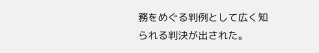務をめぐる判例として広く知られる判決が出された。